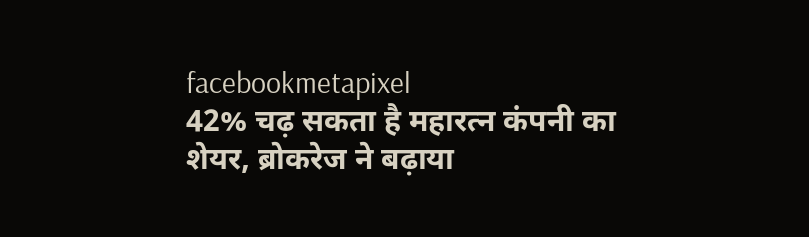facebookmetapixel
42% चढ़ सकता है महारत्न कंपनी का शेयर, ब्रोकरेज ने बढ़ाया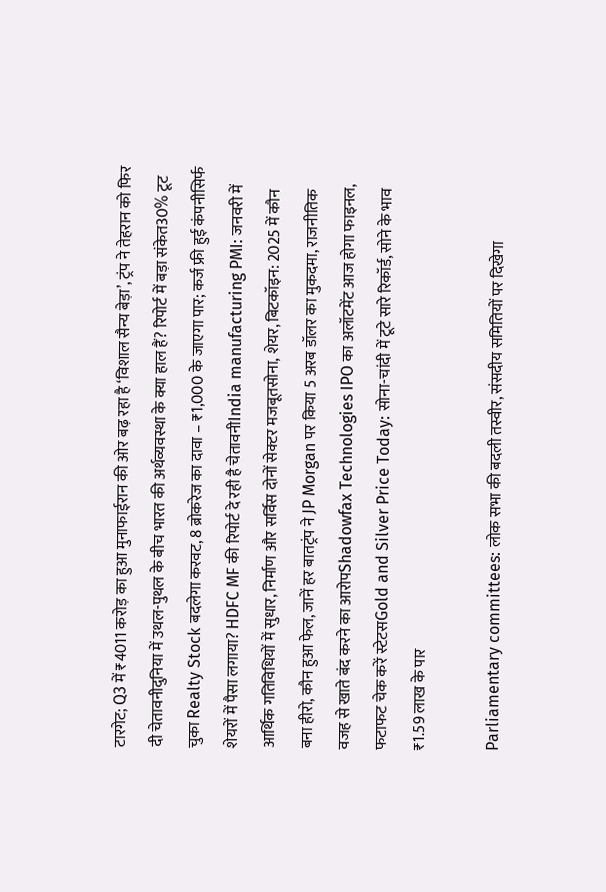टारगेट; Q3 में ₹4011 करोड़ का हुआ मुनाफाईरान की ओर बढ़ रहा है ‘विशाल सैन्य बेड़ा’, ट्रंप ने तेहरान को फिर दी चेतावनीदुनिया में उथल-पुथल के बीच भारत की अर्थव्यवस्था के क्या हाल हैं? रिपोर्ट में बड़ा संकेत30% टूट चुका Realty Stock बदलेगा करवट, 8 ब्रोकरेज का दावा – ₹1,000 के जाएगा पार; कर्ज फ्री हुई कंपनीसिर्फ शेयरों में पैसा लगाया? HDFC MF की रिपोर्ट दे रही है चेतावनीIndia manufacturing PMI: जनवरी में आर्थिक गतिविधियों में सुधार, निर्माण और सर्विस दोनों सेक्टर मजबूतसोना, शेयर, बिटकॉइन: 2025 में कौन बना हीरो, कौन हुआ फेल, जानें हर बातट्रंप ने JP Morgan पर किया 5 अरब डॉलर का मुकदमा, राजनीतिक वजह से खाते बंद करने का आरोपShadowfax Technologies IPO का अलॉटमेंट आज होगा फाइनल, फटाफट चेक करें स्टेटसGold and Silver Price Today: सोना-चांदी में टूटे सारे रिकॉर्ड, सोने के भाव ₹1.59 लाख के पार

Parliamentary committees: लोक सभा की बदली तस्वीर, संसदीय समितियों पर दिखेगा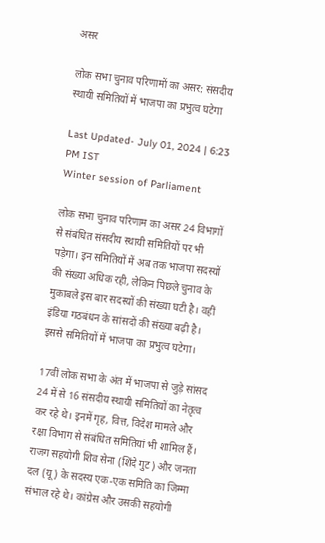असर

लोक सभा चुनाव परिणामों का असर: संसदीय स्थायी समितियों में भाजपा का प्रभुत्व घटेगा

Last Updated- July 01, 2024 | 6:23 PM IST
Winter session of Parliament

लोक सभा चुनाव परिणाम का असर 24 विभागों से संबंधित संसदीय स्थायी समितियों पर भी पड़ेगा। इन समितियों में अब तक भाजपा सदस्यों की संख्या अधिक रही, लेकिन पिछले चुनाव के मुकाबले इस बार सदस्यों की संख्या घटी है। वहीं इंडिया गठबंधन के सांसदों की संख्या बढ़ी है। इससे समितियों में भाजपा का प्रभुत्व घटेगा।

17वीं लोक सभा के अंत में भाजपा से जुड़े सांसद 24 में से 16 संसदीय स्थायी समितियों का नेतृत्व कर रहे थे। इनमें गृह, वित्त, विदेश मामले और रक्षा विभाग से संबंधित समितियां भी शामिल हैं। राजग सहयोगी शिव सेना (शिंदे गुट) और जनता दल (यू) के सदस्य एक-एक समिति का जिम्मा संभाल रहे थे। कांग्रेस और उसकी सहयोगी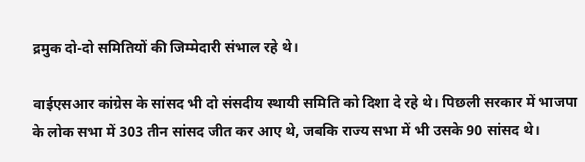द्रमुक दो-दो समितियों की जिम्मेदारी संभाल रहे थे।

वाईएसआर कांग्रेस के सांसद भी दो संसदीय स्थायी समिति को दिशा दे रहे थे। पिछली सरकार में भाजपा के लोक सभा में 303 तीन सांसद जीत कर आए थे, जबकि राज्य सभा में भी उसके 90 सांसद थे।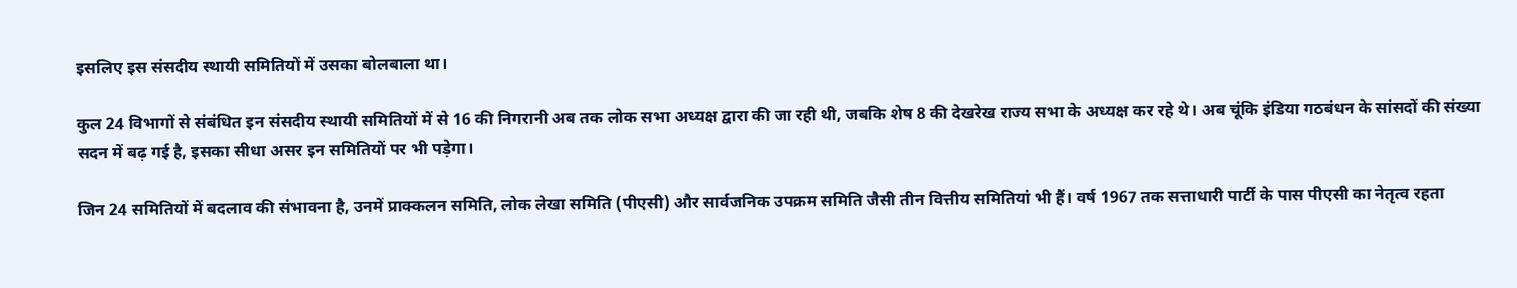इसलिए इस संसदीय स्थायी समितियों में उसका बोलबाला था।

कुल 24 विभागों से संबंधित इन संसदीय स्थायी समितियों में से 16 की निगरानी अब तक लोक सभा अध्यक्ष द्वारा की जा रही थी, जबकि शेष 8 की देखरेख राज्य सभा के अध्यक्ष कर रहे थे। अब चूंकि इंडिया गठबंधन के सांसदों की संख्या सदन में बढ़ गई है, इसका सीधा असर इन समितियों पर भी पड़ेगा।

जिन 24 समितियों में बदलाव की संभावना है, उनमें प्राक्कलन समिति, लोक लेखा समिति (पीएसी) और सार्वजनिक उपक्रम समिति जैसी तीन वित्तीय समितियां भी हैं। वर्ष 1967 तक सत्ताधारी पार्टी के पास पीएसी का नेतृत्व रहता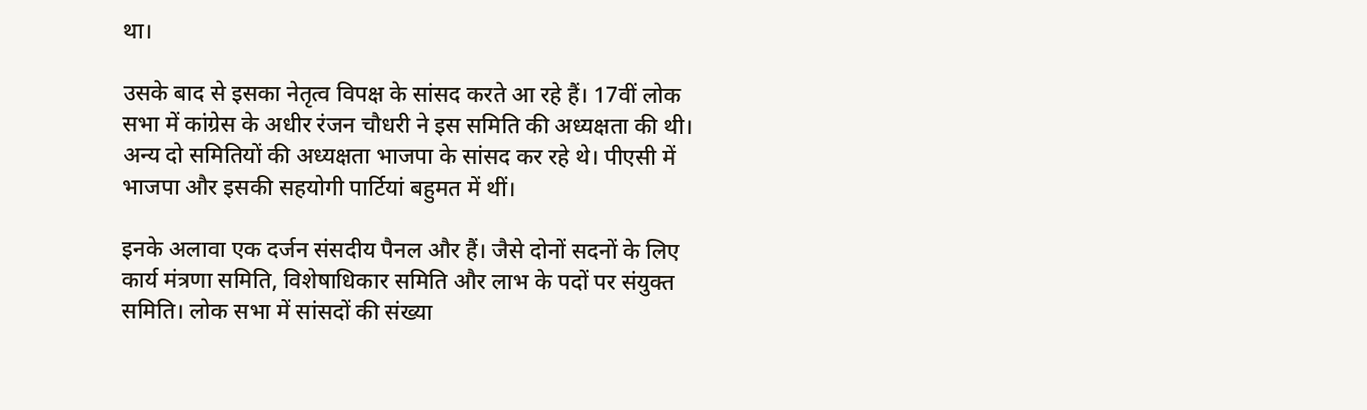था।

उसके बाद से इसका नेतृत्व विपक्ष के सांसद करते आ रहे हैं। 17वीं लोक सभा में कांग्रेस के अधीर रंजन चौधरी ने इस समिति की अध्यक्षता की थी। अन्य दो समितियों की अध्यक्षता भाजपा के सांसद कर रहे थे। पीएसी में भाजपा और इसकी सहयोगी पार्टियां बहुमत में थीं।

इनके अलावा एक दर्जन संसदीय पैनल और हैं। जैसे दोनों सदनों के लिए कार्य मंत्रणा समिति, विशेषाधिकार समिति और लाभ के पदों पर संयुक्त समिति। लोक सभा में सांसदों की संख्या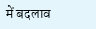में बदलाव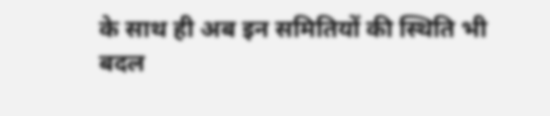के साथ ही अब इन समितियों की स्थिति भी बदल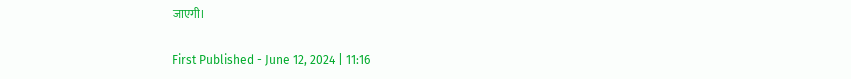जाएगी।

First Published - June 12, 2024 | 11:16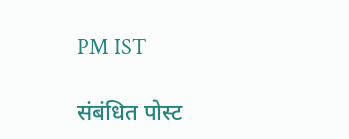PM IST

संबंधित पोस्ट